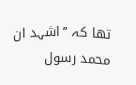تھا کہ ’’اشہد ان محمد رسول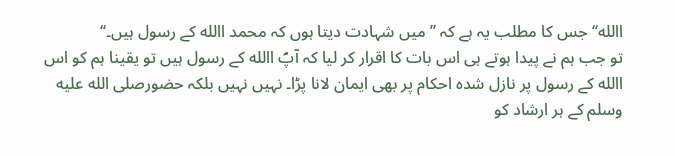االله‘‘ جس کا مطلب یہ ہے کہ ’’میں شہادت دیتا ہوں کہ محمد االله کے رسول ہیں۔‘‘
تو جب ہم نے پیدا ہوتے ہی اس بات کا اقرار کر لیا کہ آپؐ االله کے رسول ہیں تو یقینا ہم کو اس االله کے رسول پر نازل شدہ احکام پر بھی ایمان لانا پڑا۔ نہیں نہیں بلکہ حضورصلى الله عليه وسلم کے ہر ارشاد کو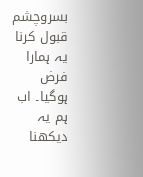بسروچشم قبول کرنا یہ ہمارا فرض ہوگیا۔ اب ہم یہ دیکھنا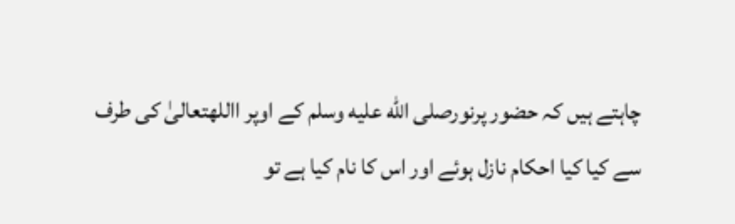چاہتے ہیں کہ حضور پرنورصلى الله عليه وسلم کے اوپر االلهتعالیٰ کی طرف سے کیا کیا احکام نازل ہوئے اور اس کا نام کیا ہے تو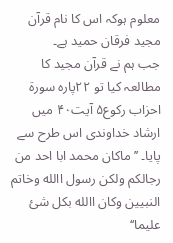معلوم ہوکہ اس کا نام قرآن مجید فرقان حمید ہے۔
جب ہم نے قرآن مجید کا مطالعہ کیا تو ۲۲پارہ سورۃ احزاب رکوع۵ آیت۴۰ میں ارشاد خداوندی اس طرح سے پایا۔ ’’ماکان محمد ابا احد من رجالکم ولکن رسول االله وخاتم النبیین وکان االله بکل شیٔ علیما‘‘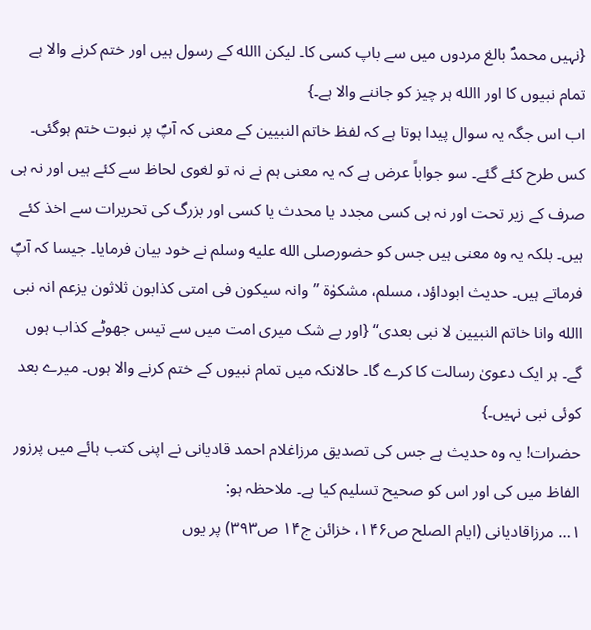{نہیں محمدؐ بالغ مردوں میں سے باپ کسی کا۔ لیکن االله کے رسول ہیں اور ختم کرنے والا ہے تمام نبیوں کا اور االله ہر چیز کو جاننے والا ہے۔}
اب اس جگہ یہ سوال پیدا ہوتا ہے کہ لفظ خاتم النبیین کے معنی کہ آپؐ پر نبوت ختم ہوگئی۔ کس طرح کئے گئے۔ سو جواباً عرض ہے کہ یہ معنی ہم نے نہ تو لغوی لحاظ سے کئے ہیں اور نہ ہی صرف کے زیر تحت اور نہ ہی کسی مجدد یا محدث یا کسی اور بزرگ کی تحریرات سے اخذ کئے ہیں۔ بلکہ یہ وہ معنی ہیں جس کو حضورصلى الله عليه وسلم نے خود بیان فرمایا۔ جیسا کہ آپؐ فرماتے ہیں۔ حدیث ابوداؤد، مسلم، مشکوٰۃ ’’وانہ سیکون فی امتی کذابون ثلاثون یزعم انہ نبی االله وانا خاتم النبیین لا نبی بعدی‘‘ {اور بے شک میری امت میں سے تیس جھوٹے کذاب ہوں گے۔ ہر ایک دعویٰ رسالت کا کرے گا۔ حالانکہ میں تمام نبیوں کے ختم کرنے والا ہوں۔ میرے بعد کوئی نبی نہیں۔}
حضرات! یہ وہ حدیث ہے جس کی تصدیق مرزاغلام احمد قادیانی نے اپنی کتب ہائے میں پرزور الفاظ میں کی اور اس کو صحیح تسلیم کیا ہے۔ ملاحظہ ہو:
۱… مرزاقادیانی (ایام الصلح ص۱۴۶، خزائن ج۱۴ ص۳۹۳) پر یوں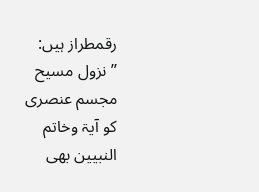رقمطراز ہیں: ’’نزول مسیح مجسم عنصری کو آیۃ وخاتم النبیین بھی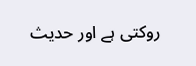روکتی ہے اور حدیث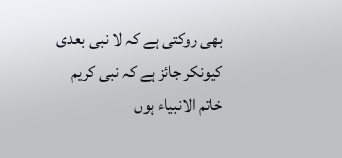بھی روکتی ہے کہ لا نبی بعدی کیونکر جائز ہے کہ نبی کریم خاتم الانبیاء ہوں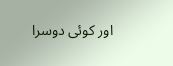اور کوئی دوسرا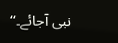نبی آجائے۔‘‘